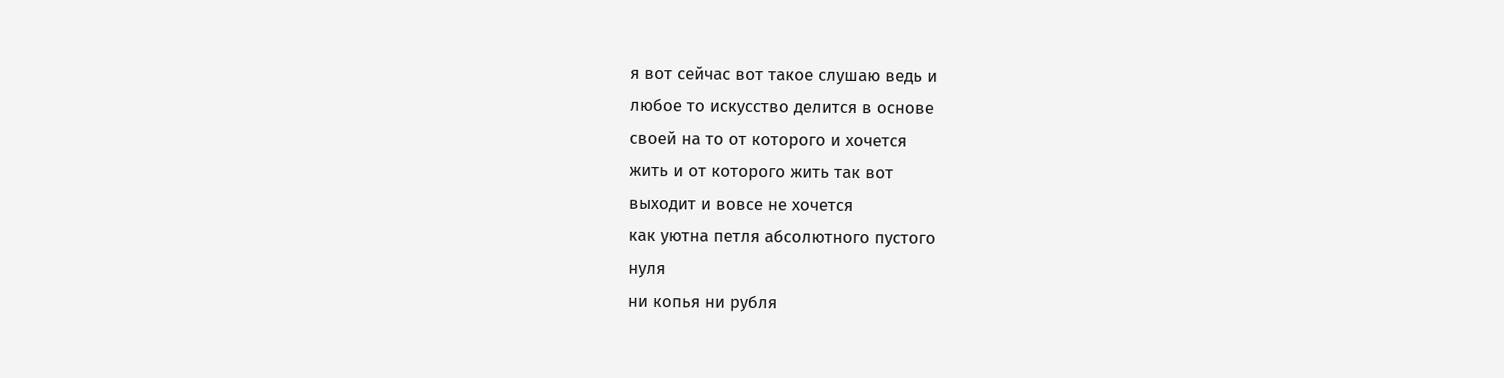я вот сейчас вот такое слушаю ведь и
любое то искусство делится в основе
своей на то от которого и хочется
жить и от которого жить так вот
выходит и вовсе не хочется
как уютна петля абсолютного пустого
нуля
ни копья ни рубля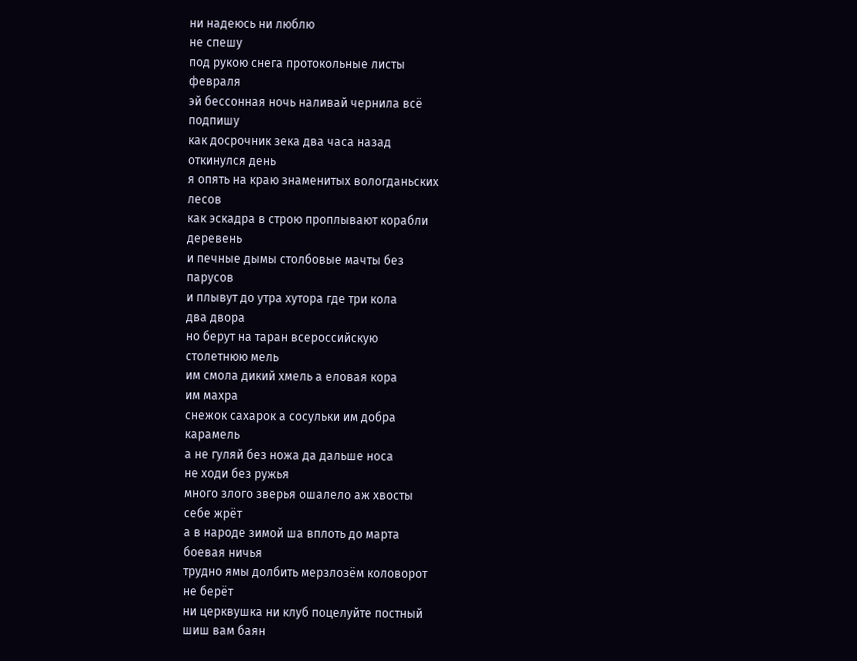ни надеюсь ни люблю
не спешу
под рукою снега протокольные листы
февраля
эй бессонная ночь наливай чернила всё
подпишу
как досрочник зека два часа назад
откинулся день
я опять на краю знаменитых вологданьских
лесов
как эскадра в строю проплывают корабли
деревень
и печные дымы столбовые мачты без
парусов
и плывут до утра хутора где три кола
два двора
но берут на таран всероссийскую
столетнюю мель
им смола дикий хмель а еловая кора
им махра
снежок сахарок а сосульки им добра
карамель
а не гуляй без ножа да дальше носа
не ходи без ружья
много злого зверья ошалело аж хвосты
себе жрёт
а в народе зимой ша вплоть до марта
боевая ничья
трудно ямы долбить мерзлозём коловорот
не берёт
ни церквушка ни клуб поцелуйте постный
шиш вам баян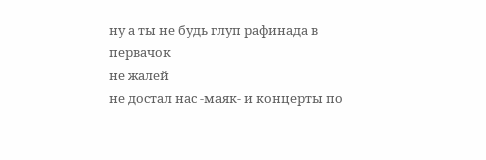ну а ты не будь глуп рафинада в первачок
не жалей
не достал нас -маяк- и концерты по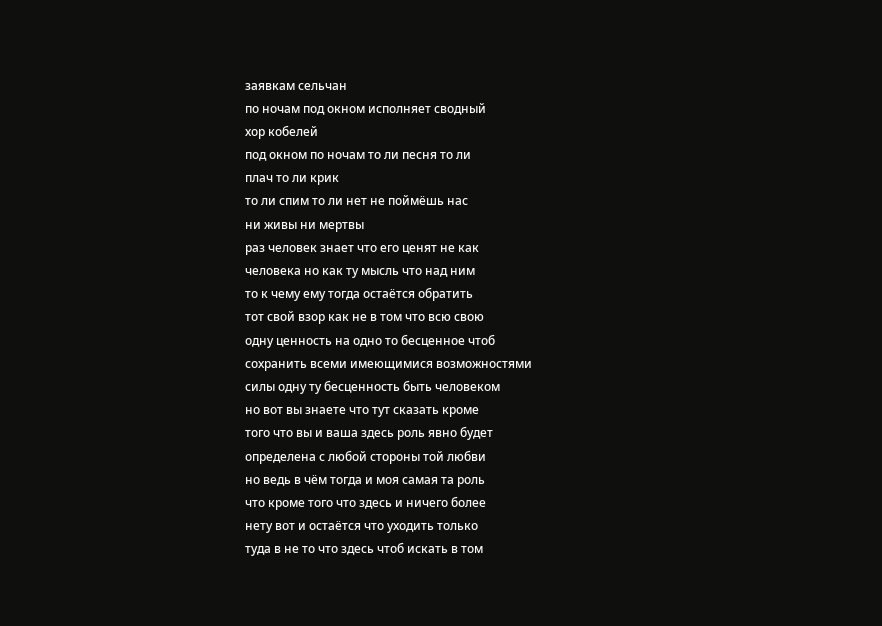заявкам сельчан
по ночам под окном исполняет сводный
хор кобелей
под окном по ночам то ли песня то ли
плач то ли крик
то ли спим то ли нет не поймёшь нас
ни живы ни мертвы
раз человек знает что его ценят не как
человека но как ту мысль что над ним
то к чему ему тогда остаётся обратить
тот свой взор как не в том что всю свою
одну ценность на одно то бесценное чтоб
сохранить всеми имеющимися возможностями
силы одну ту бесценность быть человеком
но вот вы знаете что тут сказать кроме
того что вы и ваша здесь роль явно будет
определена с любой стороны той любви
но ведь в чём тогда и моя самая та роль
что кроме того что здесь и ничего более
нету вот и остаётся что уходить только
туда в не то что здесь чтоб искать в том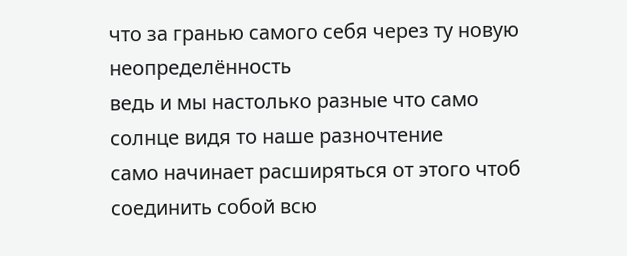что за гранью самого себя через ту новую
неопределённость
ведь и мы настолько разные что само
солнце видя то наше разночтение
само начинает расширяться от этого чтоб
соединить собой всю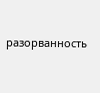разорванность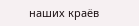наших краёв